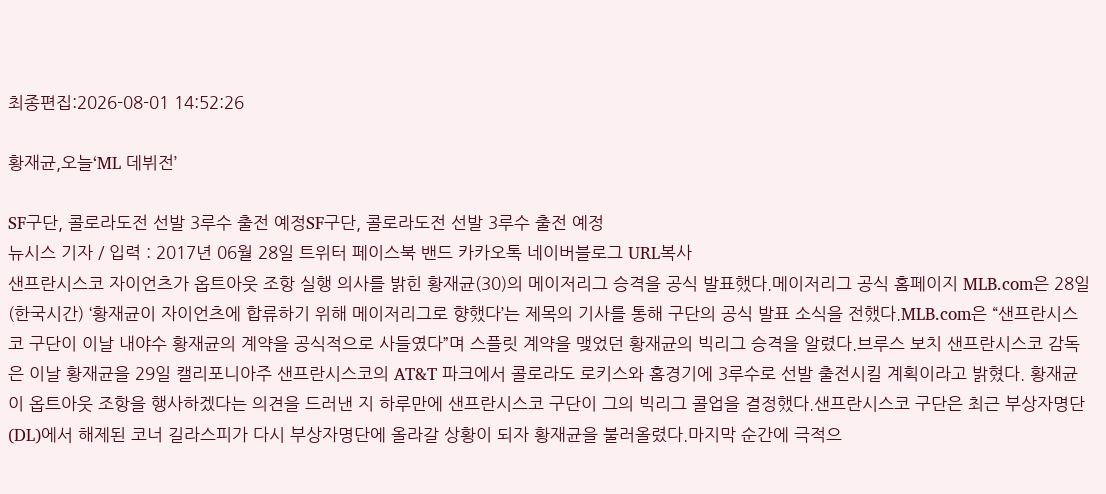최종편집:2026-08-01 14:52:26

황재균,오늘‘ML 데뷔전’

SF구단, 콜로라도전 선발 3루수 출전 예정SF구단, 콜로라도전 선발 3루수 출전 예정
뉴시스 기자 / 입력 : 2017년 06월 28일 트위터 페이스북 밴드 카카오톡 네이버블로그 URL복사
샌프란시스코 자이언츠가 옵트아웃 조항 실행 의사를 밝힌 황재균(30)의 메이저리그 승격을 공식 발표했다.메이저리그 공식 홈페이지 MLB.com은 28일(한국시간) ‘황재균이 자이언츠에 합류하기 위해 메이저리그로 향했다’는 제목의 기사를 통해 구단의 공식 발표 소식을 전했다.MLB.com은 “샌프란시스코 구단이 이날 내야수 황재균의 계약을 공식적으로 사들였다”며 스플릿 계약을 맺었던 황재균의 빅리그 승격을 알렸다.브루스 보치 샌프란시스코 감독은 이날 황재균을 29일 캘리포니아주 샌프란시스코의 AT&T 파크에서 콜로라도 로키스와 홈경기에 3루수로 선발 출전시킬 계획이라고 밝혔다. 황재균이 옵트아웃 조항을 행사하겠다는 의견을 드러낸 지 하루만에 샌프란시스코 구단이 그의 빅리그 콜업을 결정했다.샌프란시스코 구단은 최근 부상자명단(DL)에서 해제된 코너 길라스피가 다시 부상자명단에 올라갈 상황이 되자 황재균을 불러올렸다.마지막 순간에 극적으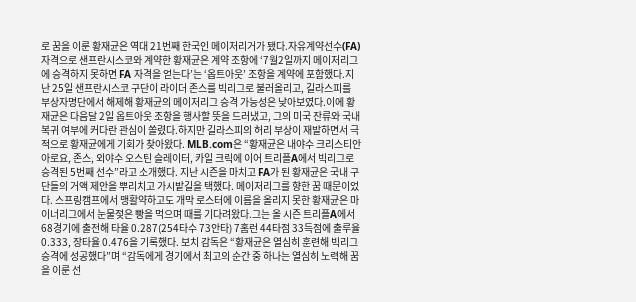로 꿈을 이룬 황재균은 역대 21번째 한국인 메이저리거가 됐다.자유계약선수(FA) 자격으로 샌프란시스코와 계약한 황재균은 계약 조항에 ‘7월2일까지 메이저리그에 승격하지 못하면 FA 자격을 얻는다’는 ‘옵트아웃’ 조항을 계약에 포함했다.지난 25일 샌프란시스코 구단이 라이더 존스를 빅리그로 불러올리고, 길라스피를 부상자명단에서 해제해 황재균의 메이저리그 승격 가능성은 낮아보였다.이에 황재균은 다음달 2일 옵트아웃 조항을 행사할 뜻을 드러냈고, 그의 미국 잔류와 국내 복귀 여부에 커다란 관심이 쏠렸다.하지만 길라스피의 허리 부상이 재발하면서 극적으로 황재균에게 기회가 찾아왔다. MLB.com은 “황재균은 내야수 크리스티안 아로요, 존스, 외야수 오스틴 슬레이터, 카일 크릭에 이어 트리플A에서 빅리그로 승격된 5번째 선수”라고 소개했다. 지난 시즌을 마치고 FA가 된 황재균은 국내 구단들의 거액 제안을 뿌리치고 가시밭길을 택했다. 메이저리그를 향한 꿈 때문이었다. 스프링캠프에서 맹활약하고도 개막 로스터에 이름을 올리지 못한 황재균은 마이너리그에서 눈물젖은 빵을 먹으며 때를 기다려왔다.그는 올 시즌 트리플A에서 68경기에 출전해 타율 0.287(254타수 73안타) 7홈런 44타점 33득점에 출루율 0.333, 장타율 0.476을 기록했다. 보치 감독은 “황재균은 열심히 훈련해 빅리그 승격에 성공했다”며 “감독에게 경기에서 최고의 순간 중 하나는 열심히 노력해 꿈을 이룬 선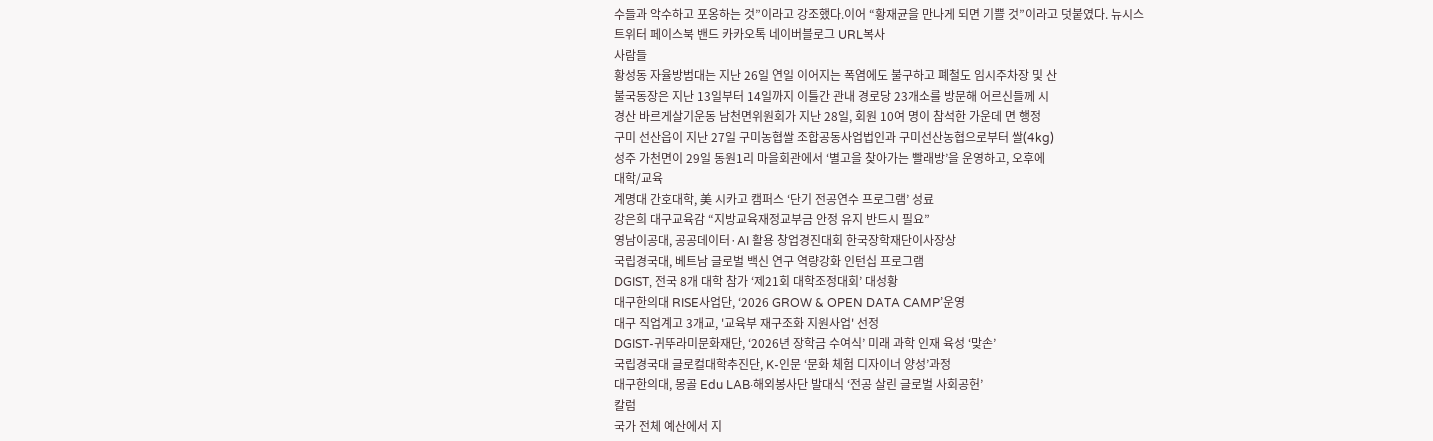수들과 악수하고 포옹하는 것”이라고 강조했다.이어 “황재균을 만나게 되면 기쁠 것”이라고 덧붙였다. 뉴시스
트위터 페이스북 밴드 카카오톡 네이버블로그 URL복사
사람들
황성동 자율방범대는 지난 26일 연일 이어지는 폭염에도 불구하고 폐철도 임시주차장 및 산
불국동장은 지난 13일부터 14일까지 이틀간 관내 경로당 23개소를 방문해 어르신들께 시
경산 바르게살기운동 남천면위원회가 지난 28일, 회원 10여 명이 참석한 가운데 면 행정
구미 선산읍이 지난 27일 구미농협쌀 조합공동사업법인과 구미선산농협으로부터 쌀(4kg)
성주 가천면이 29일 동원1리 마을회관에서 ‘별고을 찾아가는 빨래방’을 운영하고, 오후에
대학/교육
계명대 간호대학, 美 시카고 캠퍼스 ‘단기 전공연수 프로그램’ 성료
강은희 대구교육감 “지방교육재정교부금 안정 유지 반드시 필요”
영남이공대, 공공데이터·AI 활용 창업경진대회 한국장학재단이사장상
국립경국대, 베트남 글로벌 백신 연구 역량강화 인턴십 프로그램
DGIST, 전국 8개 대학 참가 ‘제21회 대학조정대회’ 대성황
대구한의대 RISE사업단, ‘2026 GROW & OPEN DATA CAMP’운영
대구 직업계고 3개교, '교육부 재구조화 지원사업' 선정
DGIST-귀뚜라미문화재단, ‘2026년 장학금 수여식’ 미래 과학 인재 육성 ‘맞손’
국립경국대 글로컬대학추진단, K-인문 ‘문화 체험 디자이너 양성’과정
대구한의대, 몽골 Edu LAB·해외봉사단 발대식 ‘전공 살린 글로벌 사회공헌’
칼럼
국가 전체 예산에서 지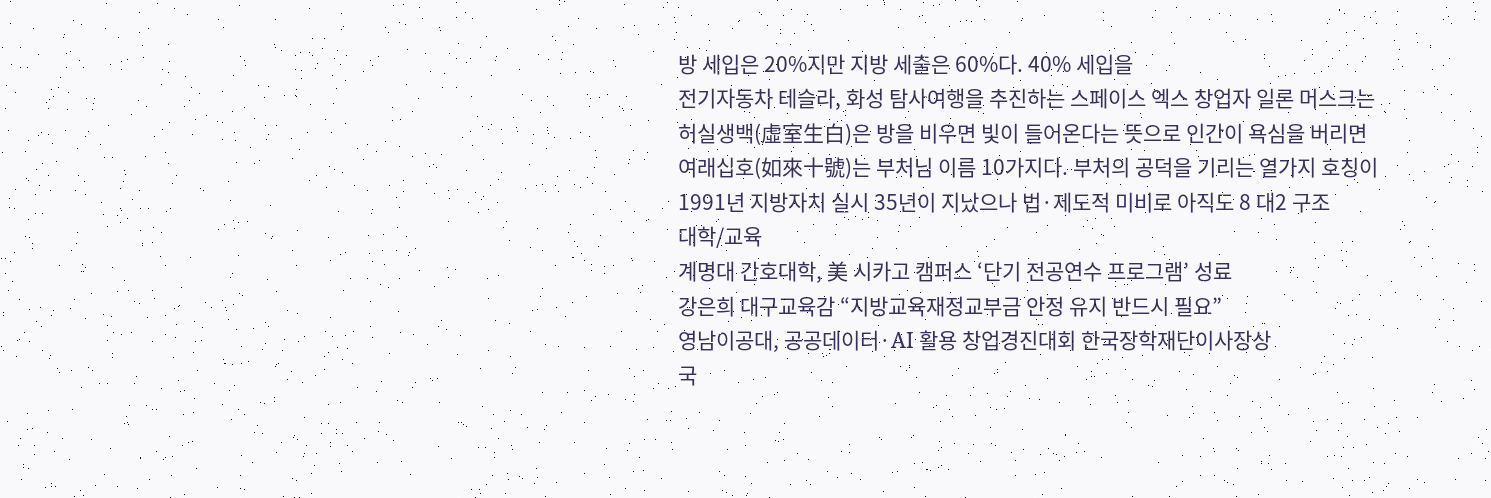방 세입은 20%지만 지방 세출은 60%다. 40% 세입을
전기자동차 테슬라, 화성 탐사여행을 추진하는 스페이스 엑스 창업자 일론 머스크는
허실생백(虛室生白)은 방을 비우면 빛이 들어온다는 뜻으로 인간이 욕심을 버리면
여래십호(如來十號)는 부처님 이름 10가지다. 부처의 공덕을 기리는 열가지 호칭이
1991년 지방자치 실시 35년이 지났으나 법·제도적 미비로 아직도 8 대2 구조
대학/교육
계명대 간호대학, 美 시카고 캠퍼스 ‘단기 전공연수 프로그램’ 성료
강은희 대구교육감 “지방교육재정교부금 안정 유지 반드시 필요”
영남이공대, 공공데이터·AI 활용 창업경진대회 한국장학재단이사장상
국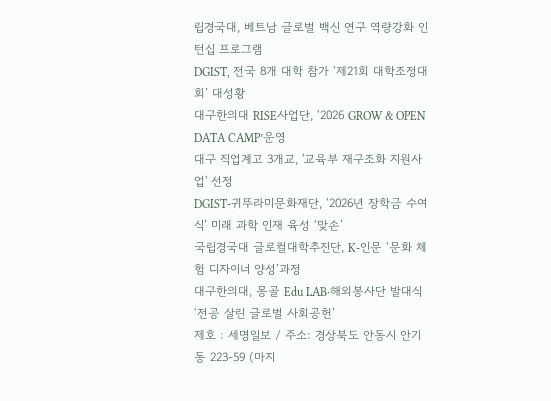립경국대, 베트남 글로벌 백신 연구 역량강화 인턴십 프로그램
DGIST, 전국 8개 대학 참가 ‘제21회 대학조정대회’ 대성황
대구한의대 RISE사업단, ‘2026 GROW & OPEN DATA CAMP’운영
대구 직업계고 3개교, '교육부 재구조화 지원사업' 선정
DGIST-귀뚜라미문화재단, ‘2026년 장학금 수여식’ 미래 과학 인재 육성 ‘맞손’
국립경국대 글로컬대학추진단, K-인문 ‘문화 체험 디자이너 양성’과정
대구한의대, 몽골 Edu LAB·해외봉사단 발대식 ‘전공 살린 글로벌 사회공헌’
제호 : 세명일보 / 주소: 경상북도 안동시 안기동 223-59 (마지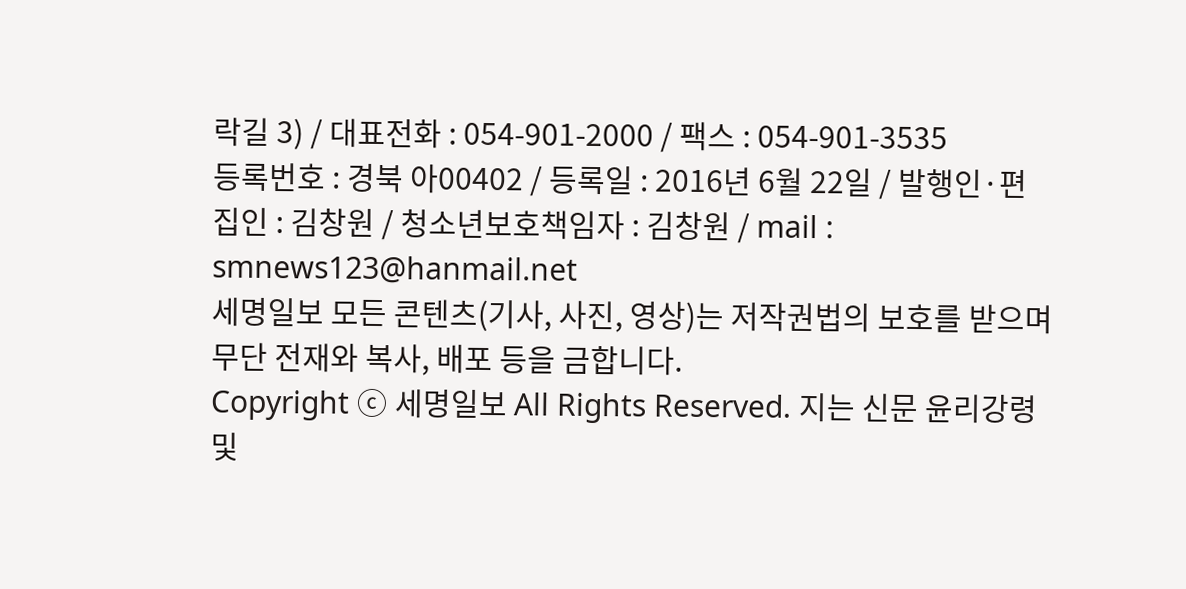락길 3) / 대표전화 : 054-901-2000 / 팩스 : 054-901-3535
등록번호 : 경북 아00402 / 등록일 : 2016년 6월 22일 / 발행인·편집인 : 김창원 / 청소년보호책임자 : 김창원 / mail : smnews123@hanmail.net
세명일보 모든 콘텐츠(기사, 사진, 영상)는 저작권법의 보호를 받으며 무단 전재와 복사, 배포 등을 금합니다.
Copyright ⓒ 세명일보 All Rights Reserved. 지는 신문 윤리강령 및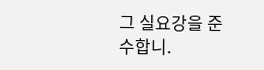그 실요강을 준수합니.